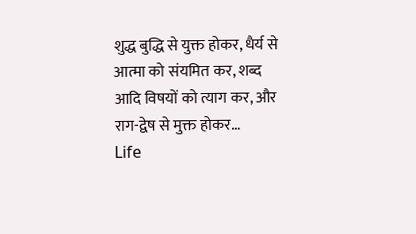शुद्ध बुद्धि से युक्त होकर, धैर्य से आत्मा को संयमित कर, शब्द आदि विषयों को त्याग कर, और राग-द्वेष से मुक्त होकर…
Life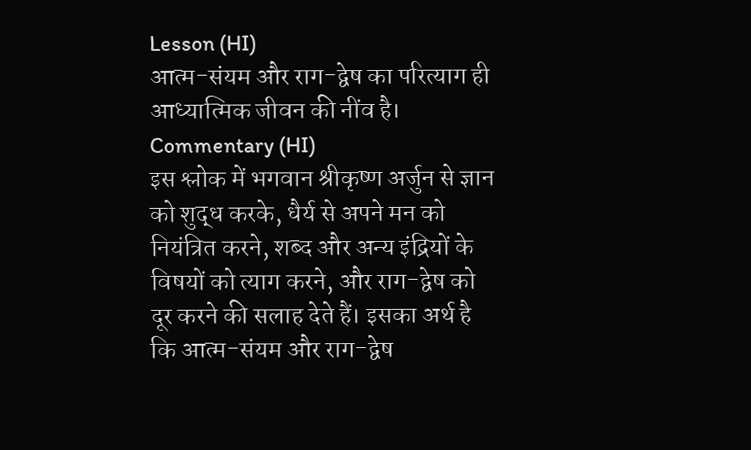Lesson (HI)
आत्म-संयम और राग-द्वेष का परित्याग ही आध्यात्मिक जीवन की नींव है।
Commentary (HI)
इस श्लोक में भगवान श्रीकृष्ण अर्जुन से ज्ञान को शुद्ध करके, धैर्य से अपने मन को नियंत्रित करने, शब्द और अन्य इंद्रियों के विषयों को त्याग करने, और राग-द्वेष को दूर करने की सलाह देते हैं। इसका अर्थ है कि आत्म-संयम और राग-द्वेष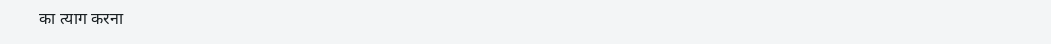का त्याग करना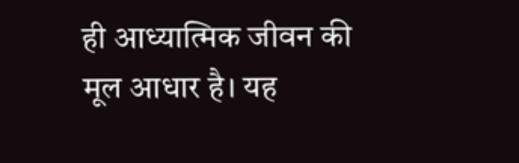ही आध्यात्मिक जीवन की मूल आधार है। यह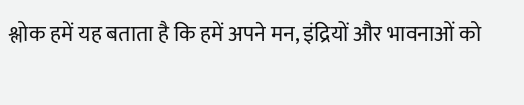श्लोक हमें यह बताता है कि हमें अपने मन, इंद्रियों और भावनाओं को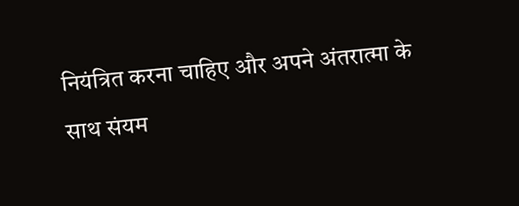नियंत्रित करना चाहिए और अपने अंतरात्मा के साथ संयम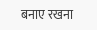बनाए रखना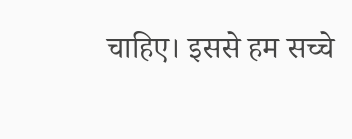चाहिए। इससे हम सच्चे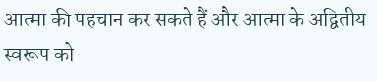आत्मा की पहचान कर सकते हैं और आत्मा के अद्वितीय स्वरूप को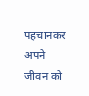पहचानकर अपने जीवन को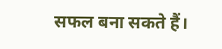सफल बना सकते हैं।